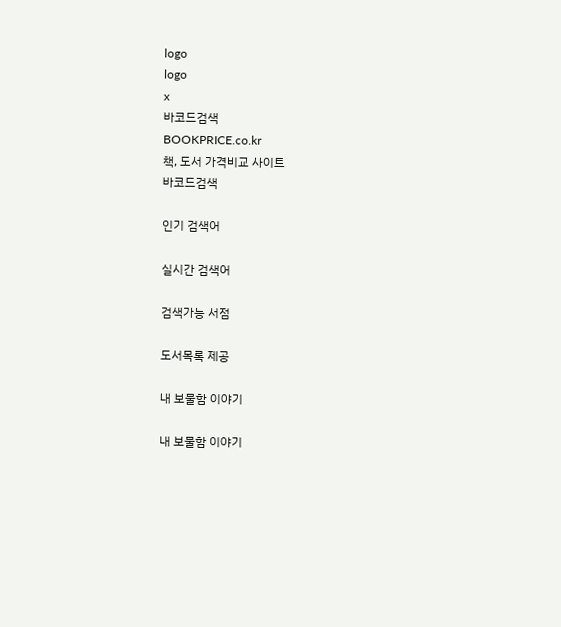logo
logo
x
바코드검색
BOOKPRICE.co.kr
책, 도서 가격비교 사이트
바코드검색

인기 검색어

실시간 검색어

검색가능 서점

도서목록 제공

내 보물함 이야기

내 보물함 이야기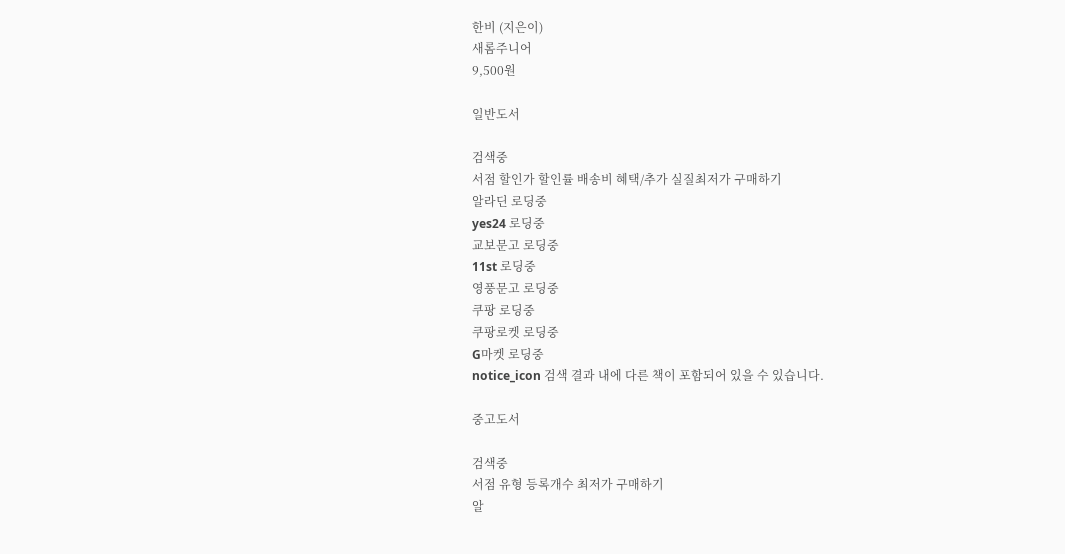한비 (지은이)
새롬주니어
9,500원

일반도서

검색중
서점 할인가 할인률 배송비 혜택/추가 실질최저가 구매하기
알라딘 로딩중
yes24 로딩중
교보문고 로딩중
11st 로딩중
영풍문고 로딩중
쿠팡 로딩중
쿠팡로켓 로딩중
G마켓 로딩중
notice_icon 검색 결과 내에 다른 책이 포함되어 있을 수 있습니다.

중고도서

검색중
서점 유형 등록개수 최저가 구매하기
알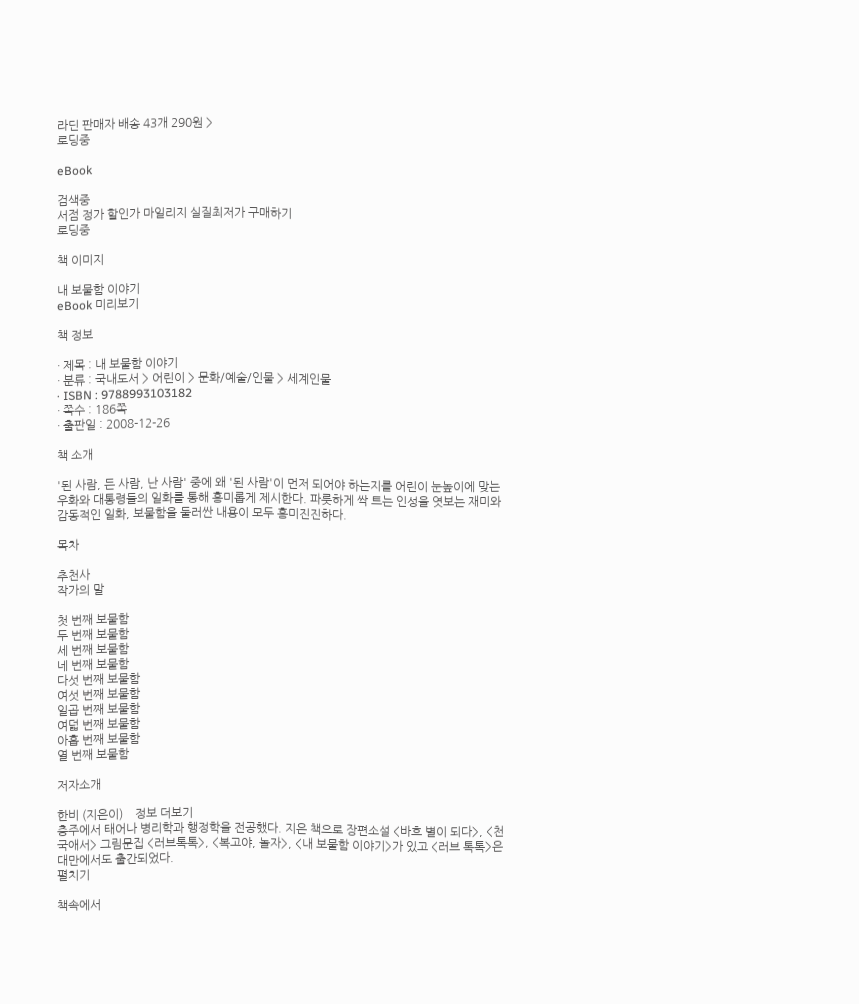라딘 판매자 배송 43개 290원 >
로딩중

eBook

검색중
서점 정가 할인가 마일리지 실질최저가 구매하기
로딩중

책 이미지

내 보물함 이야기
eBook 미리보기

책 정보

· 제목 : 내 보물함 이야기
· 분류 : 국내도서 > 어린이 > 문화/예술/인물 > 세계인물
· ISBN : 9788993103182
· 쪽수 : 186쪽
· 출판일 : 2008-12-26

책 소개

'된 사람, 든 사람, 난 사람' 중에 왜 '된 사람'이 먼저 되어야 하는지를 어린이 눈높이에 맞는 우화와 대통령들의 일화를 통해 흥미롭게 제시한다. 파릇하게 싹 트는 인성을 엿보는 재미와 감동적인 일화, 보물함을 둘러싼 내용이 모두 흥미진진하다.

목차

추천사
작가의 말

첫 번째 보물함
두 번째 보물함
세 번째 보물함
네 번째 보물함
다섯 번째 보물함
여섯 번째 보물함
일곱 번째 보물함
여덟 번째 보물함
아홉 번째 보물함
열 번째 보물함

저자소개

한비 (지은이)    정보 더보기
충주에서 태어나 병리학과 행정학을 전공했다. 지은 책으로 장편소설 <바흐 별이 되다>, <천국애서> 그림문집 <러브톡톡>, <복고야, 놀자>, <내 보물함 이야기>가 있고 <러브 톡톡>은 대만에서도 출간되었다.
펼치기

책속에서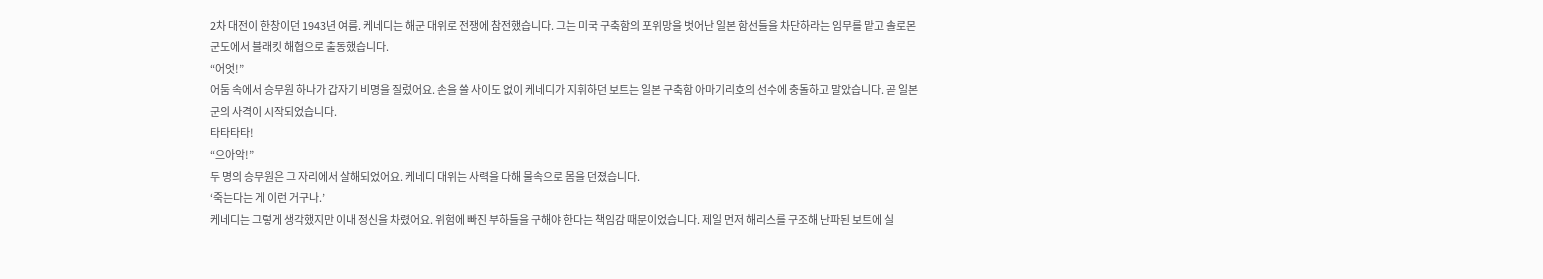2차 대전이 한창이던 1943년 여름. 케네디는 해군 대위로 전쟁에 참전했습니다. 그는 미국 구축함의 포위망을 벗어난 일본 함선들을 차단하라는 임무를 맡고 솔로몬 군도에서 블래킷 해협으로 출동했습니다.
“어엇!”
어둠 속에서 승무원 하나가 갑자기 비명을 질렀어요. 손을 쓸 사이도 없이 케네디가 지휘하던 보트는 일본 구축함 아마기리호의 선수에 충돌하고 말았습니다. 곧 일본군의 사격이 시작되었습니다.
타타타타!
“으아악!”
두 명의 승무원은 그 자리에서 살해되었어요. 케네디 대위는 사력을 다해 물속으로 몸을 던졌습니다.
‘죽는다는 게 이런 거구나.’
케네디는 그렇게 생각했지만 이내 정신을 차렸어요. 위험에 빠진 부하들을 구해야 한다는 책임감 때문이었습니다. 제일 먼저 해리스를 구조해 난파된 보트에 실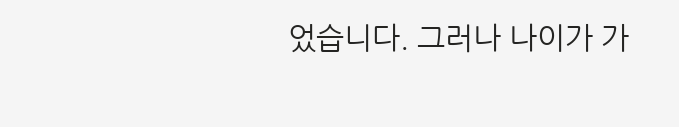었습니다. 그러나 나이가 가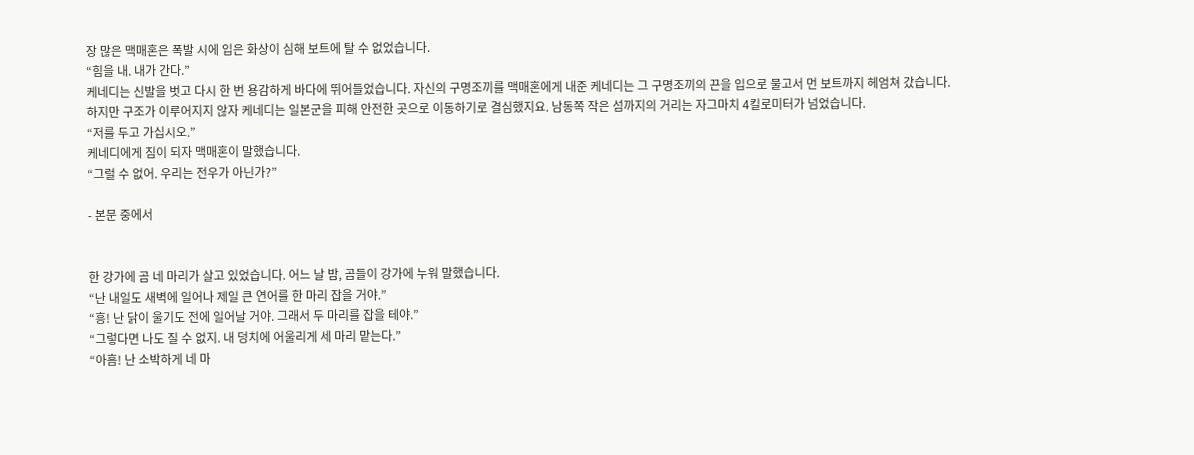장 많은 맥매혼은 폭발 시에 입은 화상이 심해 보트에 탈 수 없었습니다.
“힘을 내. 내가 간다.”
케네디는 신발을 벗고 다시 한 번 용감하게 바다에 뛰어들었습니다. 자신의 구명조끼를 맥매혼에게 내준 케네디는 그 구명조끼의 끈을 입으로 물고서 먼 보트까지 헤엄쳐 갔습니다.
하지만 구조가 이루어지지 않자 케네디는 일본군을 피해 안전한 곳으로 이동하기로 결심했지요. 남동쪽 작은 섬까지의 거리는 자그마치 4킬로미터가 넘었습니다.
“저를 두고 가십시오.”
케네디에게 짐이 되자 맥매혼이 말했습니다.
“그럴 수 없어. 우리는 전우가 아닌가?”

- 본문 중에서


한 강가에 곰 네 마리가 살고 있었습니다. 어느 날 밤, 곰들이 강가에 누워 말했습니다.
“난 내일도 새벽에 일어나 제일 큰 연어를 한 마리 잡을 거야.”
“흥! 난 닭이 울기도 전에 일어날 거야. 그래서 두 마리를 잡을 테야.”
“그렇다면 나도 질 수 없지. 내 덩치에 어울리게 세 마리 맡는다.”
“아흠! 난 소박하게 네 마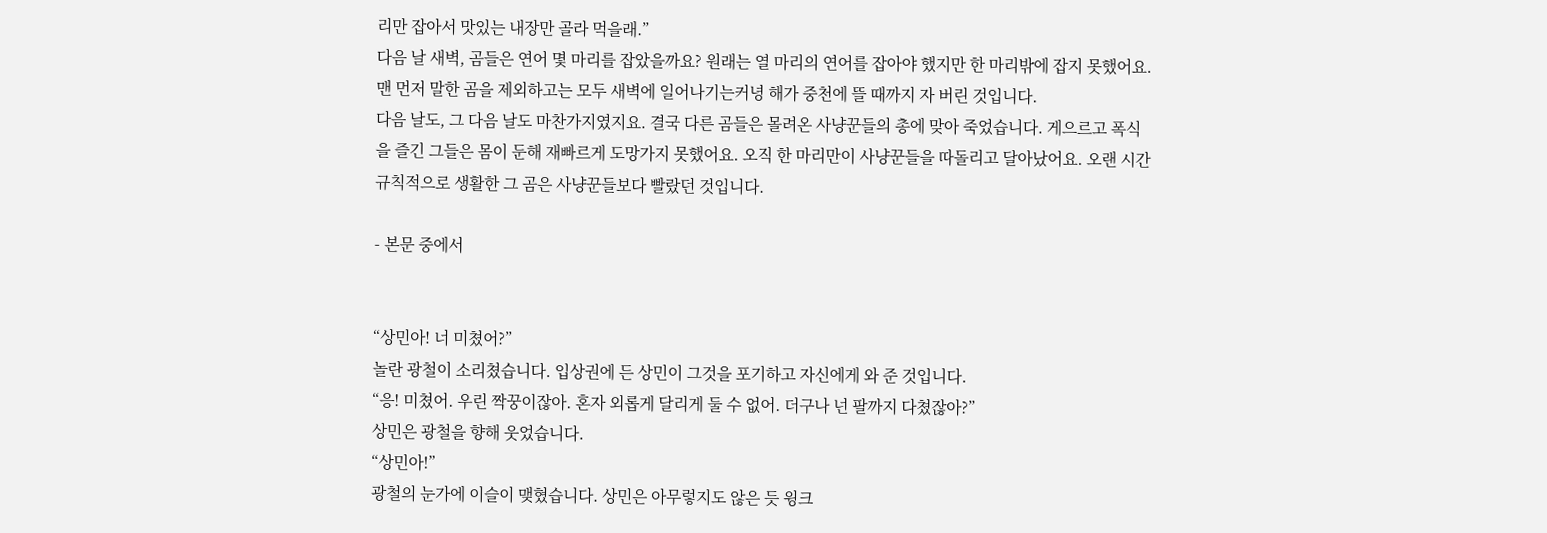리만 잡아서 맛있는 내장만 골라 먹을래.”
다음 날 새벽, 곰들은 연어 몇 마리를 잡았을까요? 원래는 열 마리의 연어를 잡아야 했지만 한 마리밖에 잡지 못했어요. 맨 먼저 말한 곰을 제외하고는 모두 새벽에 일어나기는커녕 해가 중천에 뜰 때까지 자 버린 것입니다.
다음 날도, 그 다음 날도 마찬가지였지요. 결국 다른 곰들은 몰려온 사냥꾼들의 총에 맞아 죽었습니다. 게으르고 폭식을 즐긴 그들은 몸이 둔해 재빠르게 도망가지 못했어요. 오직 한 마리만이 사냥꾼들을 따돌리고 달아났어요. 오랜 시간 규칙적으로 생활한 그 곰은 사냥꾼들보다 빨랐던 것입니다.

- 본문 중에서


“상민아! 너 미쳤어?”
놀란 광철이 소리쳤습니다. 입상권에 든 상민이 그것을 포기하고 자신에게 와 준 것입니다.
“응! 미쳤어. 우린 짝꿍이잖아. 혼자 외롭게 달리게 둘 수 없어. 더구나 넌 팔까지 다쳤잖아?”
상민은 광철을 향해 웃었습니다.
“상민아!”
광철의 눈가에 이슬이 맺혔습니다. 상민은 아무렇지도 않은 듯 윙크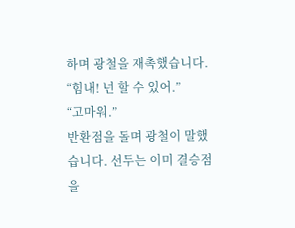하며 광철을 재촉했습니다.
“힘내! 넌 할 수 있어.”
“고마워.”
반환점을 돌며 광철이 말했습니다. 선두는 이미 결승점을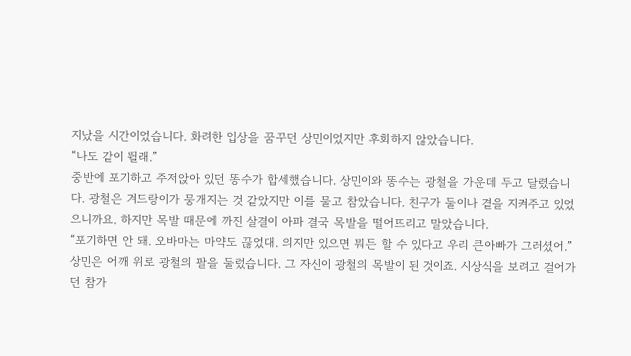지났을 시간이었습니다. 화려한 입상을 꿈꾸던 상민이었지만 후회하지 않았습니다.
“나도 같이 뛸래.”
중반에 포기하고 주저앉아 있던 똥수가 합세했습니다. 상민이와 똥수는 광철을 가운데 두고 달렸습니다. 광철은 겨드랑이가 뭉개지는 것 같았지만 이를 물고 참았습니다. 친구가 둘이나 곁을 지켜주고 있었으니까요. 하지만 목발 때문에 까진 살결이 아파 결국 목발을 떨어뜨리고 말았습니다.
“포기하면 안 돼. 오바마는 마약도 끊었대. 의지만 있으면 뭐든 할 수 있다고 우리 큰아빠가 그러셨어.”
상민은 어깨 위로 광철의 팔을 둘렀습니다. 그 자신이 광철의 목발이 된 것이죠. 시상식을 보려고 걸어가던 참가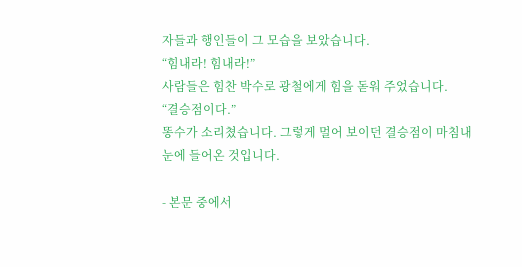자들과 행인들이 그 모습을 보았습니다.
“힘내라! 힘내라!”
사람들은 힘찬 박수로 광철에게 힘을 돋워 주었습니다.
“결승점이다.”
똥수가 소리쳤습니다. 그렇게 멀어 보이던 결승점이 마침내 눈에 들어온 것입니다.

- 본문 중에서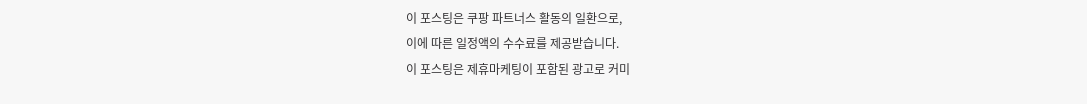이 포스팅은 쿠팡 파트너스 활동의 일환으로,
이에 따른 일정액의 수수료를 제공받습니다.
이 포스팅은 제휴마케팅이 포함된 광고로 커미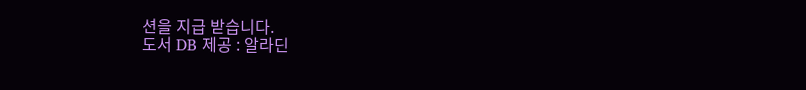션을 지급 받습니다.
도서 DB 제공 : 알라딘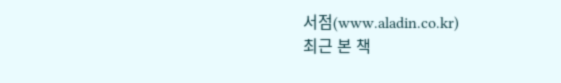서점(www.aladin.co.kr)
최근 본 책